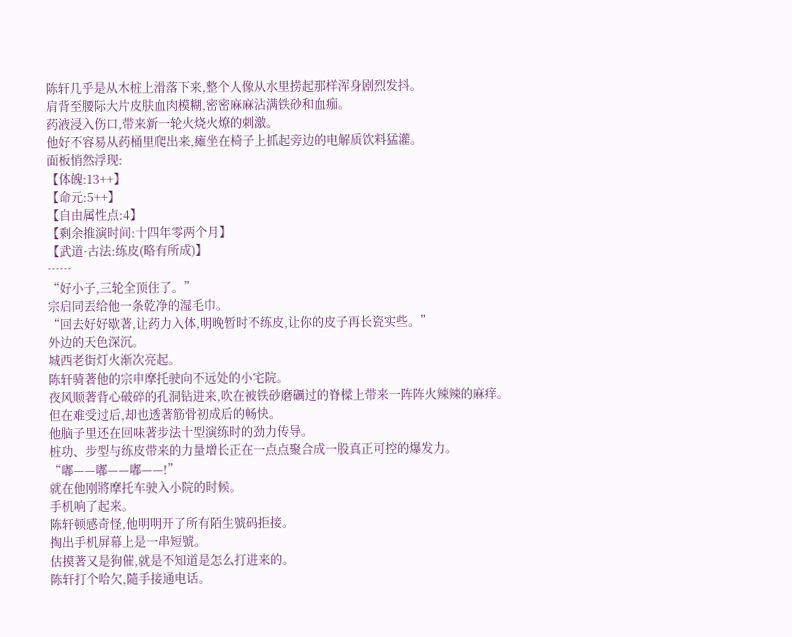陈轩几乎是从木桩上滑落下来,整个人像从水里捞起那样浑身剧烈发抖。
肩背至腰际大片皮肤血肉模糊,密密麻麻沾满铁砂和血痂。
药液浸入伤口,带来新一轮火烧火燎的刺激。
他好不容易从药桶里爬出来,瘫坐在椅子上抓起旁边的电解质饮料猛灌。
面板悄然浮现:
【体魄:13++】
【命元:5++】
【自由属性点:4】
【剩余推演时间:十四年零两个月】
【武道·古法:练皮(略有所成)】
……
“好小子,三轮全顶住了。”
宗启同丟给他一条乾净的湿毛巾。
“回去好好歇著,让药力入体,明晚暂时不练皮,让你的皮子再长瓷实些。”
外边的天色深沉。
城西老街灯火渐次亮起。
陈轩骑著他的宗申摩托驶向不远处的小宅院。
夜风顺著背心破碎的孔洞钻进来,吹在被铁砂磨礪过的脊樑上带来一阵阵火辣辣的麻痒。
但在难受过后,却也透著筋骨初成后的畅快。
他脑子里还在回味著步法十型演练时的劲力传导。
桩功、步型与练皮带来的力量增长正在一点点聚合成一股真正可控的爆发力。
“嘟——嘟——嘟——!”
就在他刚將摩托车驶入小院的时候。
手机响了起来。
陈轩顿感奇怪,他明明开了所有陌生號码拒接。
掏出手机屏幕上是一串短號。
估摸著又是狗催,就是不知道是怎么打进来的。
陈轩打个哈欠,隨手接通电话。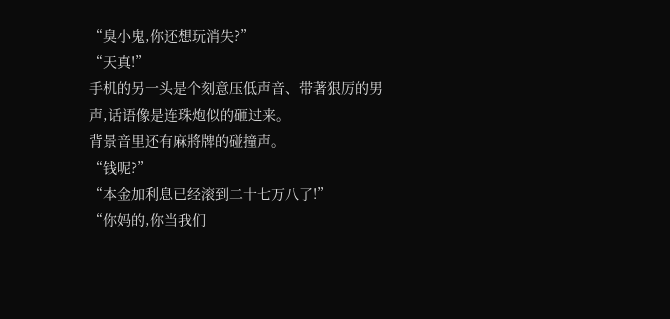“臭小鬼,你还想玩消失?”
“天真!”
手机的另一头是个刻意压低声音、带著狠厉的男声,话语像是连珠炮似的砸过来。
背景音里还有麻將牌的碰撞声。
“钱呢?”
“本金加利息已经滚到二十七万八了!”
“你妈的,你当我们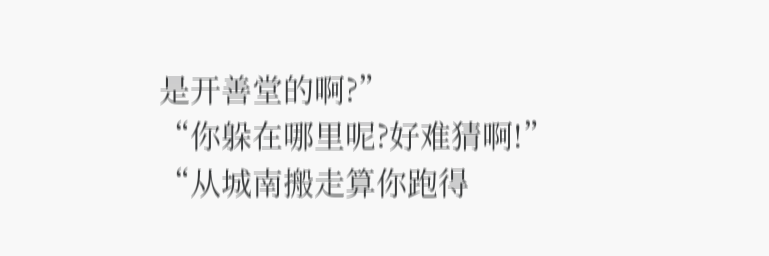是开善堂的啊?”
“你躲在哪里呢?好难猜啊!”
“从城南搬走算你跑得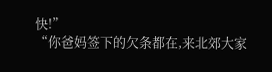快!”
“你爸妈签下的欠条都在,来北郊大家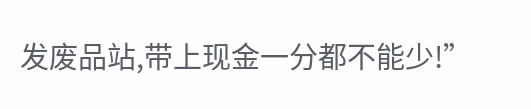发废品站,带上现金一分都不能少!”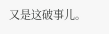又是这破事儿。